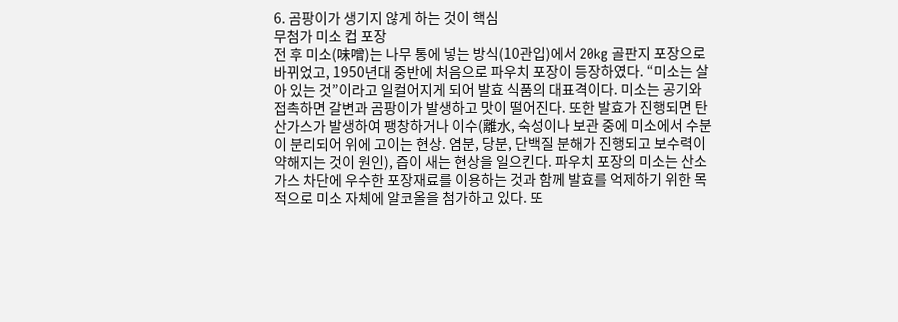6. 곰팡이가 생기지 않게 하는 것이 핵심
무첨가 미소 컵 포장
전 후 미소(味噌)는 나무 통에 넣는 방식(10관입)에서 20kg 골판지 포장으로 바뀌었고, 1950년대 중반에 처음으로 파우치 포장이 등장하였다. “미소는 살아 있는 것”이라고 일컬어지게 되어 발효 식품의 대표격이다. 미소는 공기와 접촉하면 갈변과 곰팡이가 발생하고 맛이 떨어진다. 또한 발효가 진행되면 탄산가스가 발생하여 팽창하거나 이수(離水, 숙성이나 보관 중에 미소에서 수분이 분리되어 위에 고이는 현상. 염분, 당분, 단백질 분해가 진행되고 보수력이 약해지는 것이 원인), 즙이 새는 현상을 일으킨다. 파우치 포장의 미소는 산소 가스 차단에 우수한 포장재료를 이용하는 것과 함께 발효를 억제하기 위한 목적으로 미소 자체에 알코올을 첨가하고 있다. 또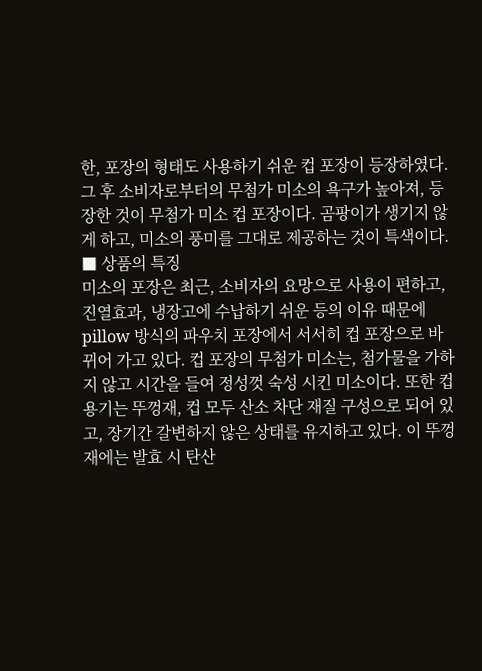한, 포장의 형태도 사용하기 쉬운 컵 포장이 등장하였다. 그 후 소비자로부터의 무첨가 미소의 욕구가 높아져, 등장한 것이 무첨가 미소 컵 포장이다. 곰팡이가 생기지 않게 하고, 미소의 풍미를 그대로 제공하는 것이 특색이다.
■ 상품의 특징
미소의 포장은 최근, 소비자의 요망으로 사용이 편하고, 진열효과, 냉장고에 수납하기 쉬운 등의 이유 때문에 pillow 방식의 파우치 포장에서 서서히 컵 포장으로 바뀌어 가고 있다. 컵 포장의 무첨가 미소는, 첨가물을 가하지 않고 시간을 들여 정성껏 숙성 시킨 미소이다. 또한 컵 용기는 뚜껑재, 컵 모두 산소 차단 재질 구성으로 되어 있고, 장기간 갈변하지 않은 상태를 유지하고 있다. 이 뚜껑재에는 발효 시 탄산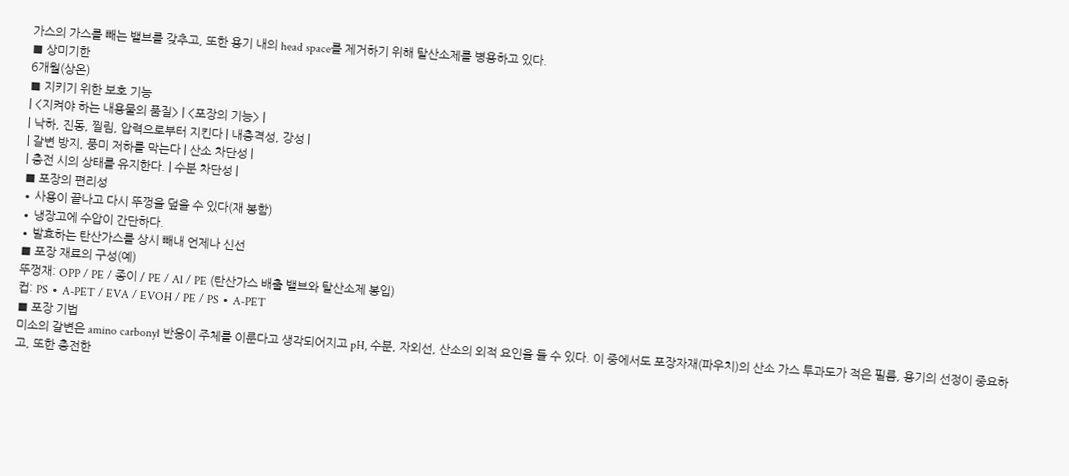가스의 가스를 빼는 밸브를 갖추고, 또한 용기 내의 head space를 제거하기 위해 탈산소제를 병용하고 있다.
■ 상미기한
6개월(상온)
■ 지키기 위한 보호 기능
| <지켜야 하는 내용물의 품질> | <포장의 기능> |
| 낙하, 진동, 찔림, 압력으로부터 지킨다 | 내충격성, 강성 |
| 갈변 방지, 풍미 저하를 막는다 | 산소 차단성 |
| 충전 시의 상태를 유지한다. | 수분 차단성 |
■ 포장의 편리성
∙ 사용이 끝나고 다시 뚜껑을 덮을 수 있다(재 봉함)
∙ 냉장고에 수압이 간단하다.
∙ 발효하는 탄산가스를 상시 빼내 언제나 신선
■ 포장 재료의 구성(예)
뚜껑재: OPP / PE / 종이 / PE / Al / PE (탄산가스 배출 밸브와 탈산소제 봉입)
컵: PS ∙ A-PET / EVA / EVOH / PE / PS ∙ A-PET
■ 포장 기법
미소의 갈변은 amino carbonyl 반응이 주체를 이룬다고 생각되어지고 pH, 수분, 자외선, 산소의 외적 요인을 들 수 있다. 이 중에서도 포장자재(파우치)의 산소 가스 투과도가 적은 필름, 용기의 선정이 중요하고, 또한 충전한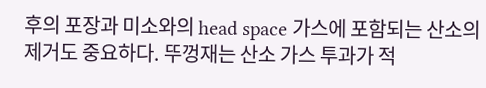후의 포장과 미소와의 head space 가스에 포함되는 산소의 제거도 중요하다. 뚜껑재는 산소 가스 투과가 적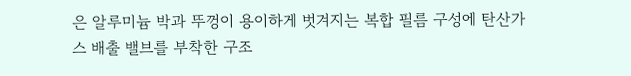은 알루미늄 박과 뚜껑이 용이하게 벗겨지는 복합 필름 구성에 탄산가스 배출 밸브를 부착한 구조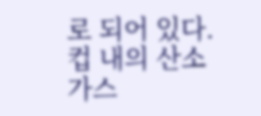로 되어 있다. 컵 내의 산소 가스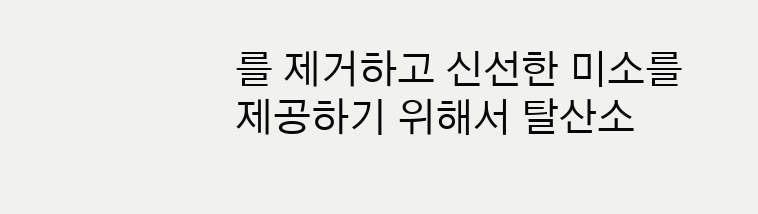를 제거하고 신선한 미소를 제공하기 위해서 탈산소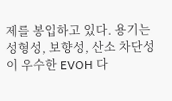제를 봉입하고 있다. 용기는 성형성, 보향성, 산소 차단성이 우수한 EVOH 다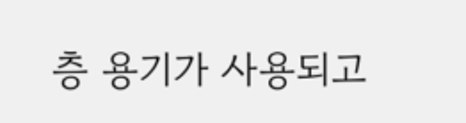층 용기가 사용되고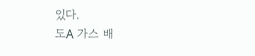있다.
도A 가스 배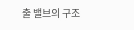출 밸브의 구조